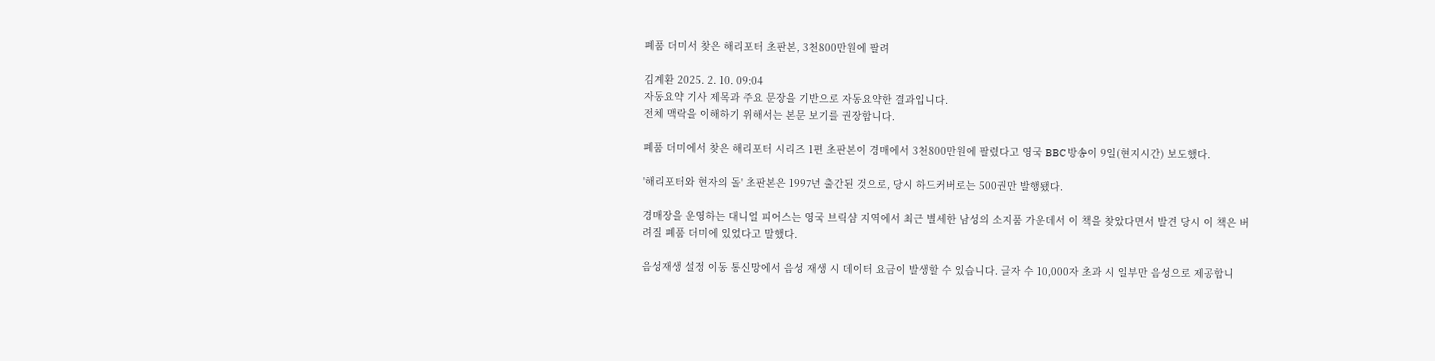폐품 더미서 찾은 해리포터 초판본, 3천800만원에 팔려

김계환 2025. 2. 10. 09:04
자동요약 기사 제목과 주요 문장을 기반으로 자동요약한 결과입니다.
전체 맥락을 이해하기 위해서는 본문 보기를 권장합니다.

폐품 더미에서 찾은 해리포터 시리즈 1편 초판본이 경매에서 3천800만원에 팔렸다고 영국 BBC 방송이 9일(현지시간) 보도했다.

'해리포터와 현자의 돌' 초판본은 1997년 출간된 것으로, 당시 하드커버로는 500권만 발행됐다.

경매장을 운영하는 대니얼 피어스는 영국 브릭샴 지역에서 최근 별세한 남성의 소지품 가운데서 이 책을 찾았다면서 발견 당시 이 책은 버려질 폐품 더미에 있었다고 말했다.

음성재생 설정 이동 통신망에서 음성 재생 시 데이터 요금이 발생할 수 있습니다. 글자 수 10,000자 초과 시 일부만 음성으로 제공합니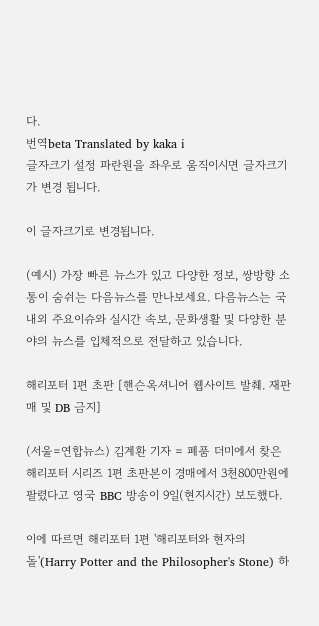다.
번역beta Translated by kaka i
글자크기 설정 파란원을 좌우로 움직이시면 글자크기가 변경 됩니다.

이 글자크기로 변경됩니다.

(예시) 가장 빠른 뉴스가 있고 다양한 정보, 쌍방향 소통이 숨쉬는 다음뉴스를 만나보세요. 다음뉴스는 국내외 주요이슈와 실시간 속보, 문화생활 및 다양한 분야의 뉴스를 입체적으로 전달하고 있습니다.

해리포터 1편 초판 [핸슨옥셔니어 웹사이트 발췌. 재판매 및 DB 금지]

(서울=연합뉴스) 김계환 기자 = 폐품 더미에서 찾은 해리포터 시리즈 1편 초판본이 경매에서 3천800만원에 팔렸다고 영국 BBC 방송이 9일(현지시간) 보도했다.

이에 따르면 해리포터 1편 '해리포터와 현자의 돌'(Harry Potter and the Philosopher's Stone) 하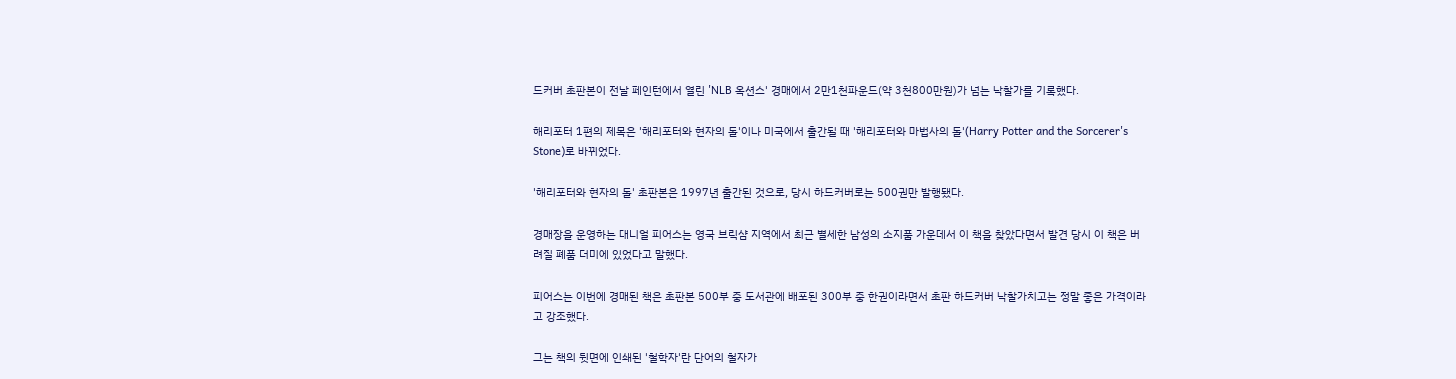드커버 초판본이 전날 페인턴에서 열린 'NLB 옥션스' 경매에서 2만1천파운드(약 3천800만원)가 넘는 낙찰가를 기록했다.

해리포터 1편의 제목은 '해리포터와 현자의 돌'이나 미국에서 출간될 때 '해리포터와 마법사의 돌'(Harry Potter and the Sorcerer's Stone)로 바뀌었다.

'해리포터와 현자의 돌' 초판본은 1997년 출간된 것으로, 당시 하드커버로는 500권만 발행됐다.

경매장을 운영하는 대니얼 피어스는 영국 브릭샴 지역에서 최근 별세한 남성의 소지품 가운데서 이 책을 찾았다면서 발견 당시 이 책은 버려질 폐품 더미에 있었다고 말했다.

피어스는 이번에 경매된 책은 초판본 500부 중 도서관에 배포된 300부 중 한권이라면서 초판 하드커버 낙찰가치고는 정말 좋은 가격이라고 강조했다.

그는 책의 뒷면에 인쇄된 '철학자'란 단어의 철자가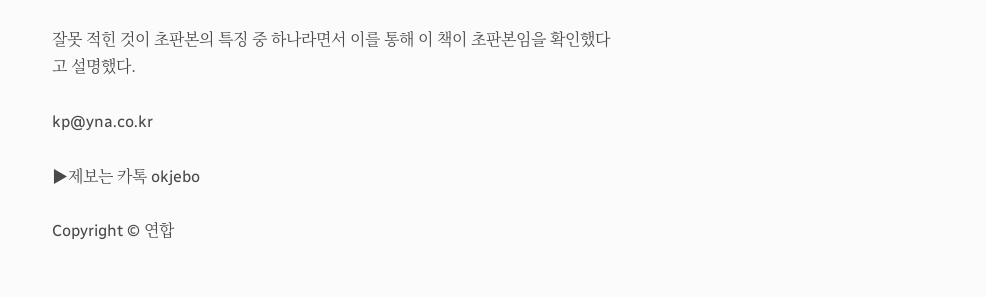잘못 적힌 것이 초판본의 특징 중 하나라면서 이를 통해 이 책이 초판본임을 확인했다고 설명했다.

kp@yna.co.kr

▶제보는 카톡 okjebo

Copyright © 연합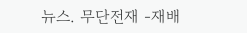뉴스. 무단전재 -재배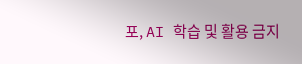포, AI 학습 및 활용 금지